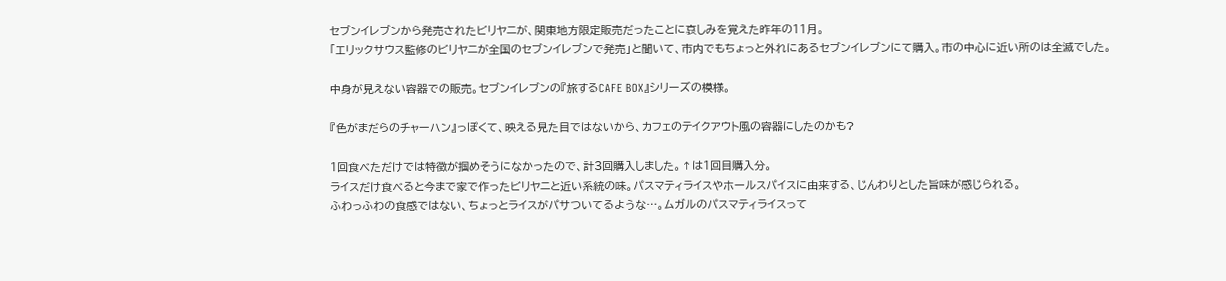セブンイレブンから発売されたビリヤニが、関東地方限定販売だったことに哀しみを覚えた昨年の11月。
「エリックサウス監修のビリヤニが全国のセブンイレブンで発売」と聞いて、市内でもちょっと外れにあるセブンイレブンにて購入。市の中心に近い所のは全滅でした。

中身が見えない容器での販売。セブンイレブンの『旅するCAFE BOX』シリーズの模様。

『色がまだらのチャーハン』っぽくて、映える見た目ではないから、カフェのテイクアウト風の容器にしたのかも?

1回食べただけでは特徴が掴めそうになかったので、計3回購入しました。↑は1回目購入分。
ライスだけ食べると今まで家で作ったビリヤニと近い系統の味。パスマティライスやホールスパイスに由来する、じんわりとした旨味が感じられる。
ふわっふわの食感ではない、ちょっとライスがパサついてるような…。ムガルのパスマティライスって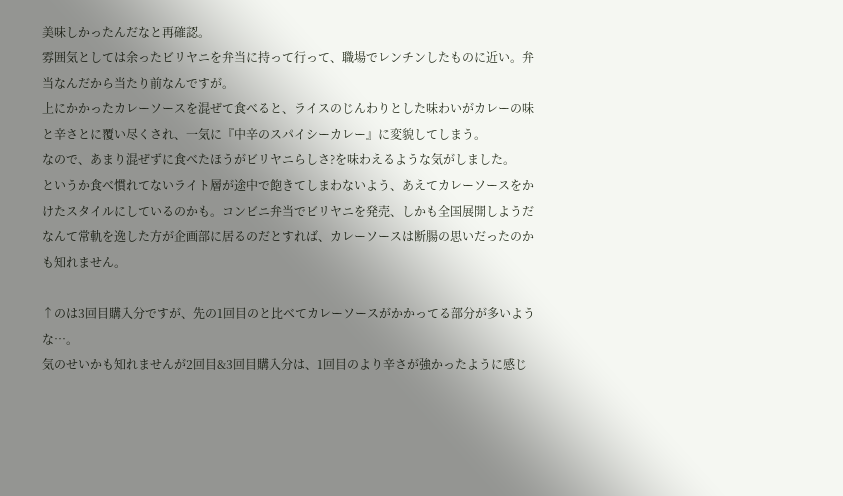美味しかったんだなと再確認。
雰囲気としては余ったビリヤニを弁当に持って行って、職場でレンチンしたものに近い。弁当なんだから当たり前なんですが。
上にかかったカレーソースを混ぜて食べると、ライスのじんわりとした味わいがカレーの味と辛さとに覆い尽くされ、一気に『中辛のスパイシーカレー』に変貌してしまう。
なので、あまり混ぜずに食べたほうがビリヤニらしさ?を味わえるような気がしました。
というか食べ慣れてないライト層が途中で飽きてしまわないよう、あえてカレーソースをかけたスタイルにしているのかも。コンビニ弁当でビリヤニを発売、しかも全国展開しようだなんて常軌を逸した方が企画部に居るのだとすれば、カレーソースは断腸の思いだったのかも知れません。

↑のは3回目購入分ですが、先の1回目のと比べてカレーソースがかかってる部分が多いような…。
気のせいかも知れませんが2回目&3回目購入分は、1回目のより辛さが強かったように感じ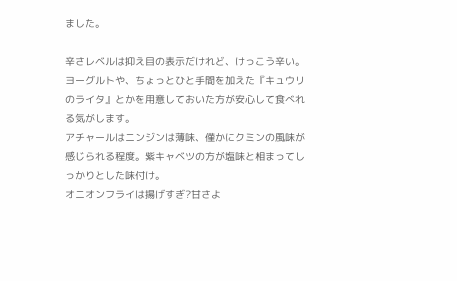ました。

辛さレベルは抑え目の表示だけれど、けっこう辛い。
ヨーグルトや、ちょっとひと手間を加えた『キュウリのライタ』とかを用意しておいた方が安心して食べれる気がします。
アチャールはニンジンは薄味、僅かにクミンの風味が感じられる程度。紫キャベツの方が塩味と相まってしっかりとした味付け。
オニオンフライは揚げすぎ?甘さよ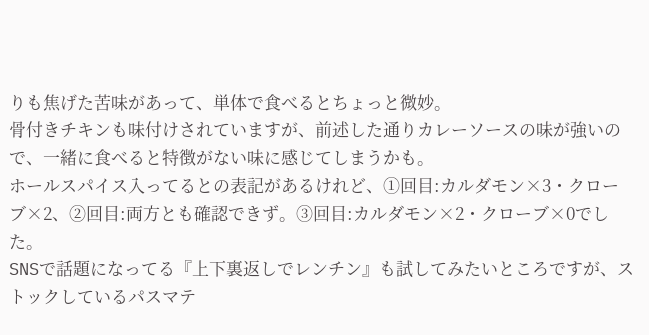りも焦げた苦味があって、単体で食べるとちょっと微妙。
骨付きチキンも味付けされていますが、前述した通りカレーソースの味が強いので、一緒に食べると特徴がない味に感じてしまうかも。
ホールスパイス入ってるとの表記があるけれど、①回目:カルダモン×3・クローブ×2、②回目:両方とも確認できず。③回目:カルダモン×2・クローブ×0でした。
SNSで話題になってる『上下裏返しでレンチン』も試してみたいところですが、ストックしているパスマテ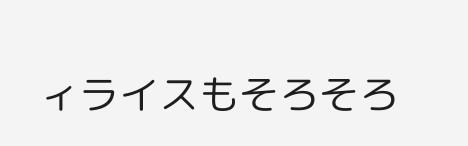ィライスもそろそろ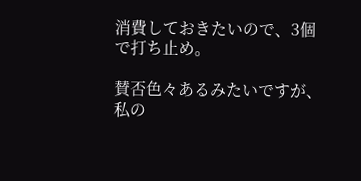消費しておきたいので、3個で打ち止め。

賛否色々あるみたいですが、私の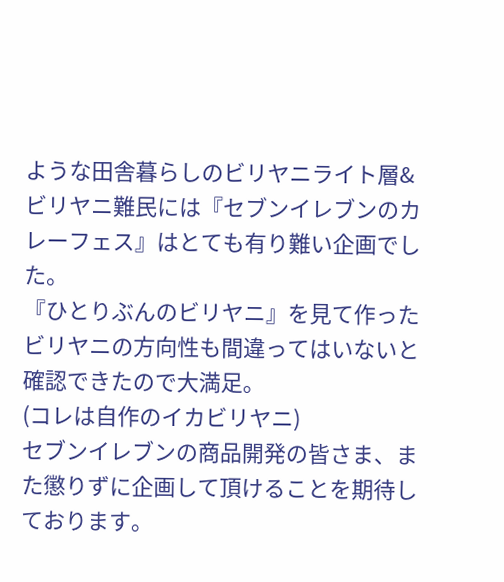ような田舎暮らしのビリヤニライト層&ビリヤニ難民には『セブンイレブンのカレーフェス』はとても有り難い企画でした。
『ひとりぶんのビリヤニ』を見て作ったビリヤニの方向性も間違ってはいないと確認できたので大満足。
(コレは自作のイカビリヤニ)
セブンイレブンの商品開発の皆さま、また懲りずに企画して頂けることを期待しております。